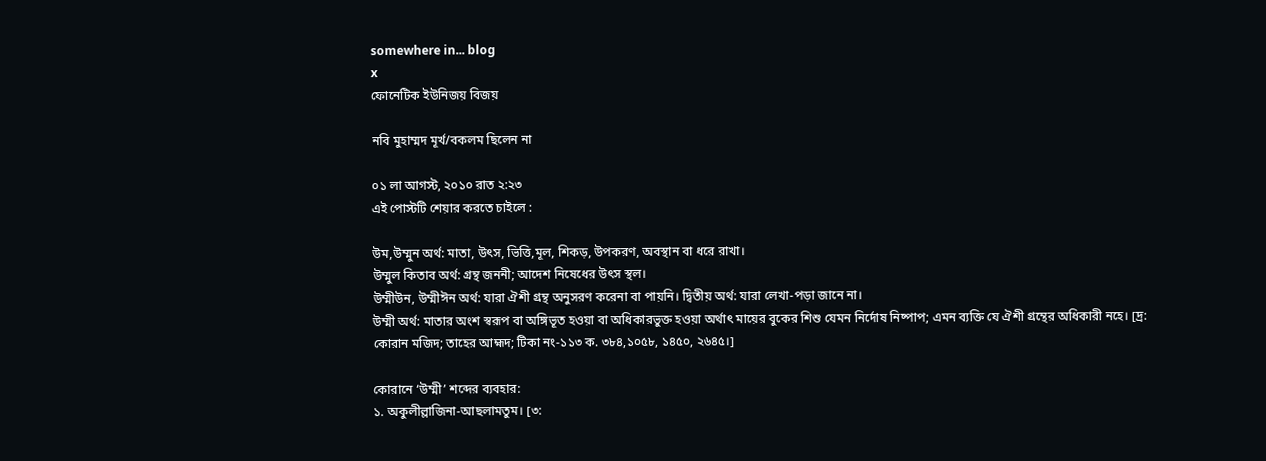somewhere in... blog
x
ফোনেটিক ইউনিজয় বিজয়

নবি মুহাম্মদ মূর্খ/বকলম ছিলেন না

০১ লা আগস্ট, ২০১০ রাত ২:২৩
এই পোস্টটি শেয়ার করতে চাইলে :

উম,উম্মুন অর্থ: মাতা, উৎস, ভিত্তি,মূল, শিকড়, উপকরণ, অবস্থান বা ধরে রাখা।
উম্মুল কিতাব অর্থ: গ্রন্থ জননী; আদেশ নিষেধের উৎস স্থল।
উম্মীউন, উম্মীঈন অর্থ: যারা ঐশী গ্রন্থ অনুসরণ করেনা বা পায়নি। দ্বিতীয় অর্থ: যারা লেখা-পড়া জানে না।
উম্মী অর্থ: মাতার অংশ স্বরূপ বা অঙ্গিভূত হওয়া বা অধিকারভুক্ত হওয়া অর্থাৎ মায়ের বুকের শিশু যেমন নির্দোষ নিষ্পাপ; এমন ব্যক্তি যে ঐশী গ্রন্থের অধিকারী নহে। [দ্র: কোরান মজিদ; তাহের আহ্মদ; টিকা নং-১১৩ ক. ৩৮৪,১০৫৮, ১৪৫০, ২৬৪৫।]

কোরানে ‘উম্মী’ শব্দের ব্যবহার:
১. অকুলীল্লাজিনা-আছলামতুম। [৩: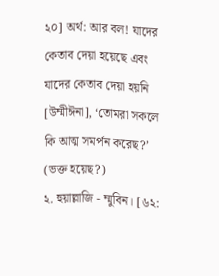২০] অর্থ: আর বল! যাদের কেতাব দেয়া হয়েছে এবং যাদের কেতাব দেয়া হয়নি [উম্মীঈনা], ‘তোমরা সকলে কি আত্ম সমর্পন করেছ?’ (ভক্ত হয়েছ?)
২. হুয়াল্লাজি - ম্মুবিন। [৬২: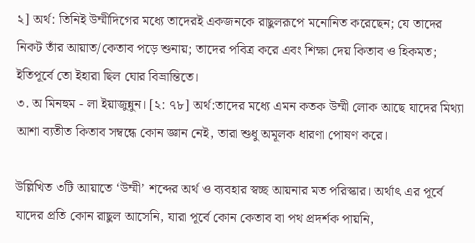২] অর্থ: তিনিই উম্মীদিগের মধ্যে তাদেরই একজনকে রাছুলরূপে মনোনিত করেছেন; যে তাদের নিকট তাঁর আয়াত/কেতাব পড়ে শুনায়; তাদের পবিত্র করে এবং শিক্ষা দেয় কিতাব ও হিকমত; ইতিপূর্বে তো ইহারা ছিল ঘোর বিভ্রান্তিতে।
৩. অ মিনহুম - লা ইয়াজুন্নুন। [২: ৭৮] অর্থ:তাদের মধ্যে এমন কতক উম্মী লোক আছে যাদের মিথ্যা আশা ব্যতীত কিতাব সম্বন্ধে কোন জ্ঞান নেই, তারা শুধু অমূলক ধারণা পোষণ করে।

উল্লিখিত ৩টি আয়াতে ‘উম্মী’ শব্দের অর্থ ও ব্যবহার স্বচ্ছ আয়নার মত পরিস্কার। অর্থাৎ এর পূর্বে যাদের প্রতি কোন রাছুল আসেনি, যারা পূর্বে কোন কেতাব বা পথ প্রদর্শক পায়নি,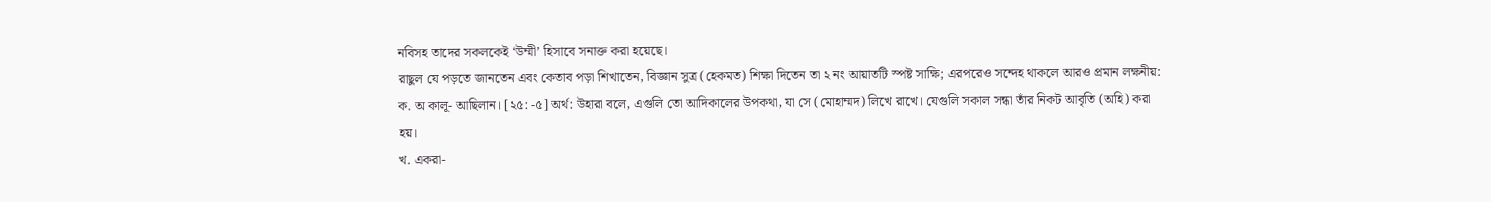নবিসহ তাদের সকলকেই ‘উম্মী’ হিসাবে সনাক্ত করা হয়েছে।
রাছুল যে পড়তে জানতেন এবং কেতাব পড়া শিখাতেন, বিজ্ঞান সুত্র (হেকমত) শিক্ষা দিতেন তা ২ নং আয়াতটি স্পষ্ট সাক্ষি; এরপরেও সন্দেহ থাকলে আরও প্রমান লক্ষনীয়:
ক. অ কালূ- আছিলান। [২৫: -৫] অর্থ: উহারা বলে, এগুলি তো আদিকালের উপকথা, যা সে (মোহাম্মদ) লিখে রাখে। যেগুলি সকাল সন্ধা তাঁর নিকট আবৃতি (অহি) করা হয়।
খ. একরা-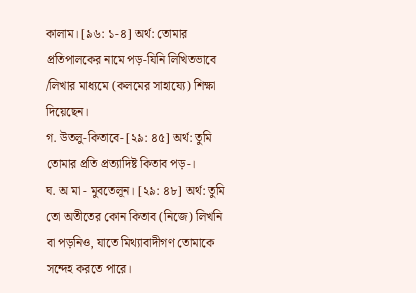কালাম। [৯৬: ১-৪] অর্থ: তোমার প্রতিপালকের নামে পড়-যিনি লিখিতভাবে /লিখার মাধ্যমে (কলমের সাহায্যে) শিক্ষা দিয়েছেন।
গ. উতলু-কিতাবে- [২৯: ৪৫] অর্থ: তুমি তোমার প্রতি প্রত্যাদিষ্ট কিতাব পড়-।
ঘ. অ মা - মুবতেলূন। [২৯: ৪৮] অর্থ: তুমি তো অতীতের কোন কিতাব (নিজে) লিখনি বা পড়নিও, যাতে মিথ্যাবাদীগণ তোমাকে সন্দেহ করতে পারে।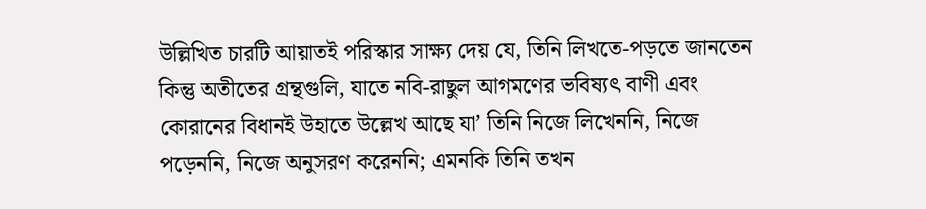উল্লিখিত চারটি আয়াতই পরিস্কার সাক্ষ্য দেয় যে, তিনি লিখতে-পড়তে জানতেন কিন্তু অতীতের গ্রন্থগুলি, যাতে নবি-রাছুল আগমণের ভবিষ্যৎ বাণী এবং কোরানের বিধানই উহাতে উল্লেখ আছে যা’ তিনি নিজে লিখেননি, নিজে পড়েননি, নিজে অনুসরণ করেননি; এমনকি তিনি তখন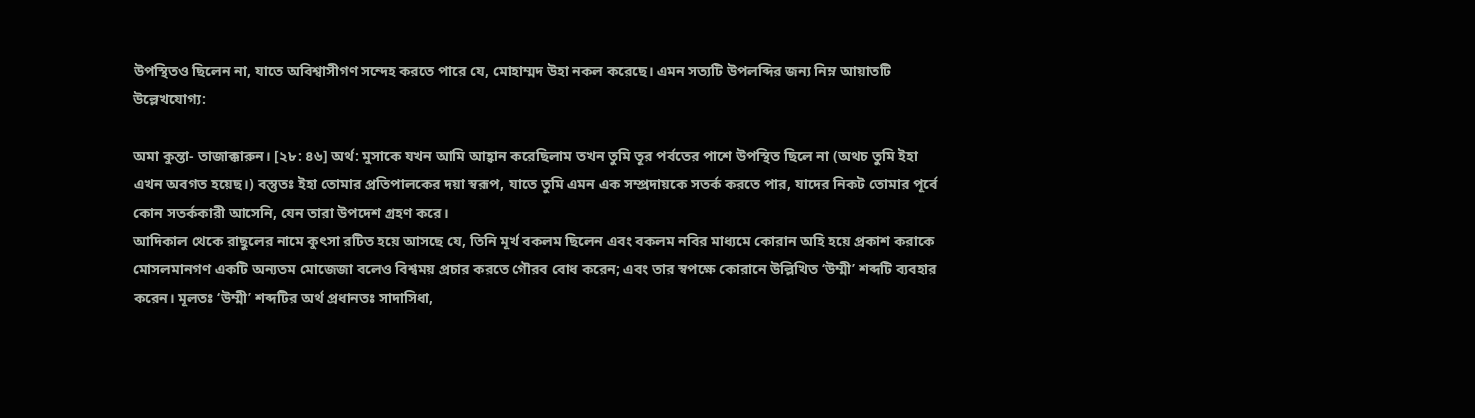উপস্থিতও ছিলেন না, যাতে অবিশ্বাসীগণ সন্দেহ করতে পারে যে, মোহাম্মদ উহা নকল করেছে। এমন সত্যটি উপলব্দির জন্য নিম্ন আয়াতটি উল্লেখযোগ্য:

অমা কুন্তা- তাজাক্কারুন। [২৮: ৪৬] অর্থ: মুসাকে যখন আমি আহ্বান করেছিলাম তখন তুমি তূর পর্বতের পাশে উপস্থিত ছিলে না (অথচ তুমি ইহা এখন অবগত হয়েছ।) বস্তুতঃ ইহা তোমার প্রতিপালকের দয়া স্বরূপ, যাতে তুমি এমন এক সম্প্রদায়কে সতর্ক করতে পার, যাদের নিকট তোমার পূর্বে কোন সতর্ককারী আসেনি, যেন তারা উপদেশ গ্রহণ করে।
আদিকাল থেকে রাছুলের নামে কুৎসা রটিত হয়ে আসছে যে, তিনি মূর্খ বকলম ছিলেন এবং বকলম নবির মাধ্যমে কোরান অহি হয়ে প্রকাশ করাকে মোসলমানগণ একটি অন্যতম মোজেজা বলেও বিশ্বময় প্রচার করতে গৌরব বোধ করেন; এবং তার স্বপক্ষে কোরানে উল্লিখিত ‘উম্মী’ শব্দটি ব্যবহার করেন। মূলতঃ ‘উম্মী’ শব্দটির অর্থ প্রধানতঃ সাদাসিধা,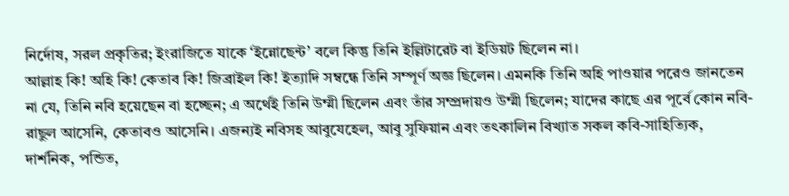নির্দোষ, সরল প্রকৃতির; ইংরাজিতে যাকে ‘ইন্নোছেন্ট’ বলে কিন্তু তিনি ইল্লিটারেট বা ইডিয়ট ছিলেন না।
আল্লাহ কি! অহি কি! কেতাব কি! জিব্রাইল কি! ইত্যাদি সম্বন্ধে তিনি সম্পূর্ণ অজ্ঞ ছিলেন। এমনকি তিনি অহি পাওয়ার পরেও জানতেন না যে, তিনি নবি হয়েছেন বা হচ্ছেন; এ অর্থেই তিনি উম্মী ছিলেন এবং তাঁর সম্প্রদায়ও উম্মী ছিলেন; যাদের কাছে এর পূর্বে কোন নবি-রাছুল আসেনি, কেতাবও আসেনি। এজন্যই নবিসহ আবুযেহেল, আবু সুফিয়ান এবং তৎকালিন বিখ্যাত সকল কবি-সাহিত্যিক, দার্শনিক, পন্ডিত,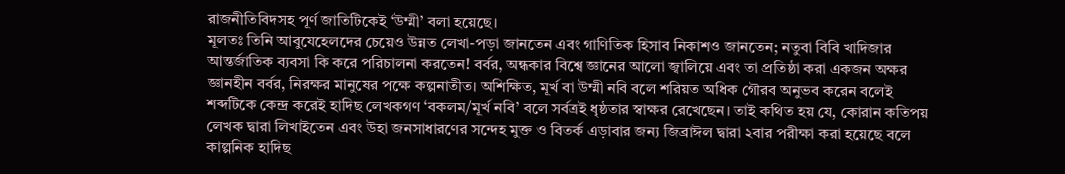রাজনীতিবিদসহ পূর্ণ জাতিটিকেই ‘উম্মী’ বলা হয়েছে।
মূলতঃ তিনি আবুযেহেলদের চেয়েও উন্নত লেখা-পড়া জানতেন এবং গাণিতিক হিসাব নিকাশও জানতেন; নতুবা বিবি খাদিজার আন্তর্জাতিক ব্যবসা কি করে পরিচালনা করতেন! বর্বর, অন্ধকার বিশ্বে জ্ঞানের আলো জ্বালিয়ে এবং তা প্রতিষ্ঠা করা একজন অক্ষর জ্ঞানহীন বর্বর, নিরক্ষর মানুষের পক্ষে কল্পনাতীত। অশিক্ষিত, মূর্খ বা উম্মী নবি বলে শরিয়ত অধিক গৌরব অনুভব করেন বলেই শব্দটিকে কেন্দ্র করেই হাদিছ লেখকগণ ‘বকলম/মূর্খ নবি’ বলে সর্বত্রই ধৃষ্ঠতার স্বাক্ষর রেখেছেন। তাই কথিত হয় যে, কোরান কতিপয় লেখক দ্বারা লিখাইতেন এবং উহা জনসাধারণের সন্দেহ মুক্ত ও বিতর্ক এড়াবার জন্য জিব্রাঈল দ্বারা ২বার পরীক্ষা করা হয়েছে বলে কাল্পনিক হাদিছ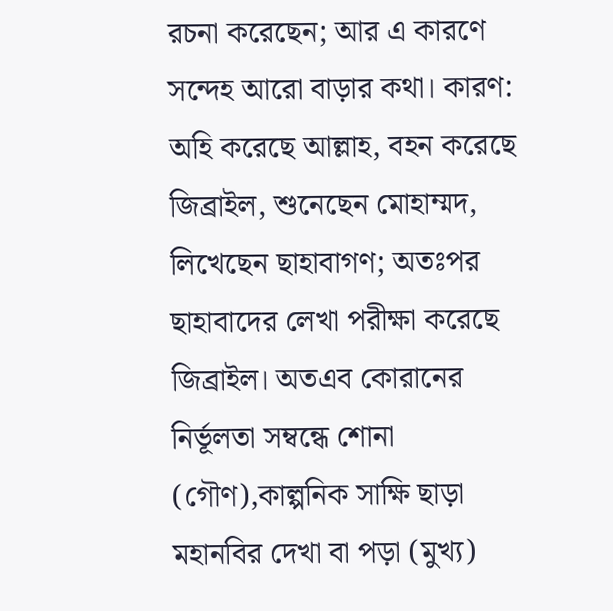রচনা করেছেন; আর এ কারণে সন্দেহ আরো বাড়ার কথা। কারণ: অহি করেছে আল্লাহ, বহন করেছে জিব্রাইল, শুনেছেন মোহাম্মদ, লিখেছেন ছাহাবাগণ; অতঃপর ছাহাবাদের লেখা পরীক্ষা করেছে জিব্রাইল। অতএব কোরানের নির্ভূলতা সম্বন্ধে শোনা (গৌণ),কাল্পনিক সাক্ষি ছাড়া মহানবির দেখা বা পড়া (মুখ্য)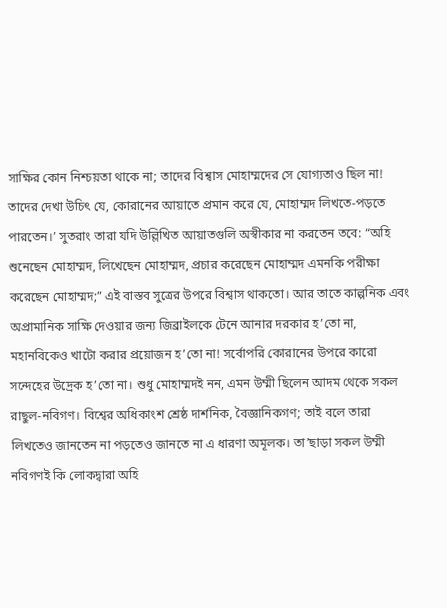সাক্ষির কোন নিশ্চয়তা থাকে না; তাদের বিশ্বাস মোহাম্মদের সে যোগ্যতাও ছিল না!
তাদের দেখা উচিৎ যে, কোরানের আয়াতে প্রমান করে যে, মোহাম্মদ লিখতে-পড়তে পারতেন।’ সুতরাং তারা যদি উল্লিখিত আয়াতগুলি অস্বীকার না করতেন তবে: “অহি শুনেছেন মোহাম্মদ, লিখেছেন মোহাম্মদ, প্রচার করেছেন মোহাম্মদ এমনকি পরীক্ষা করেছেন মোহাম্মদ;” এই বাস্তব সুত্রের উপরে বিশ্বাস থাকতো। আর তাতে কাল্পনিক এবং অপ্রামানিক সাক্ষি দেওয়ার জন্য জিব্রাইলকে টেনে আনার দরকার হ’তো না, মহানবিকেও খাটো করার প্রয়োজন হ’তো না! সর্বোপরি কোরানের উপরে কারো সন্দেহের উদ্রেক হ’তো না। শুধু মোহাম্মদই নন, এমন উম্মী ছিলেন আদম থেকে সকল রাছুল-নবিগণ। বিশ্বের অধিকাংশ শ্রেষ্ঠ দার্শনিক, বৈজ্ঞানিকগণ; তাই বলে তারা লিখতেও জানতেন না পড়তেও জানতে না এ ধারণা অমূলক। তা’ছাড়া সকল উম্মী নবিগণই কি লোকদ্বারা অহি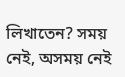লিখাতেন? সময় নেই, অসময় নেই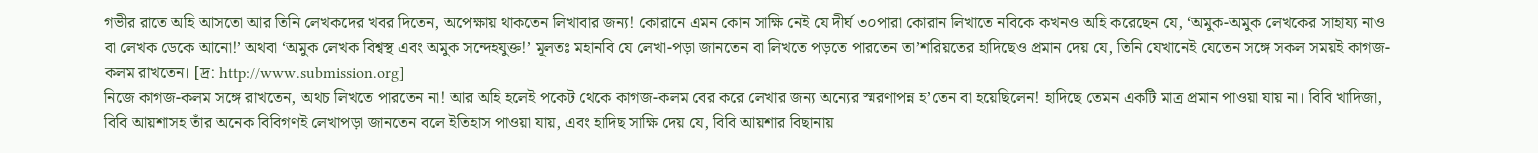গভীর রাতে অহি আসতো আর তিনি লেখকদের খবর দিতেন, অপেক্ষায় থাকতেন লিখাবার জন্য! কোরানে এমন কোন সাক্ষি নেই যে দীর্ঘ ৩০পারা কোরান লিখাতে নবিকে কখনও অহি করেছেন যে, ‘অমুক-অমুক লেখকের সাহায্য নাও বা লেখক ডেকে আনো!’ অথবা ‘অমুক লেখক বিশ্বস্থ এবং অমুক সন্দেহযুক্ত!’ মূলতঃ মহানবি যে লেখা-পড়া জানতেন বা লিখতে পড়তে পারতেন তা’শরিয়তের হাদিছেও প্রমান দেয় যে, তিনি যেখানেই যেতেন সঙ্গে সকল সময়ই কাগজ-কলম রাখতেন। [দ্র: http://www.submission.org]
নিজে কাগজ-কলম সঙ্গে রাখতেন, অথচ লিখতে পারতেন না! আর অহি হলেই পকেট থেকে কাগজ-কলম বের করে লেখার জন্য অন্যের স্মরণাপন্ন হ’তেন বা হয়েছিলেন! হাদিছে তেমন একটি মাত্র প্রমান পাওয়া যায় না। বিবি খাদিজা, বিবি আয়শাসহ তাঁর অনেক বিবিগণই লেখাপড়া জানতেন বলে ইতিহাস পাওয়া যায়, এবং হাদিছ সাক্ষি দেয় যে, বিবি আয়শার বিছানায়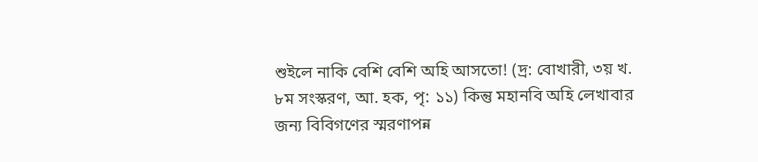শুইলে নাকি বেশি বেশি অহি আসতো! (দ্র: বোখারী, ৩য় খ. ৮ম সংস্করণ, আ. হক, পৃ: ১১) কিন্তু মহানবি অহি লেখাবার জন্য বিবিগণের স্মরণাপন্ন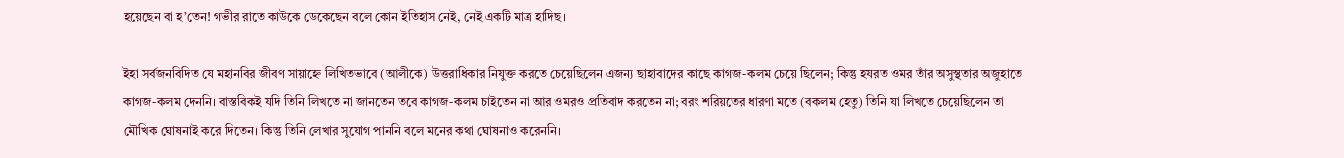হয়েছেন বা হ’তেন! গভীর রাতে কাউকে ডেকেছেন বলে কোন ইতিহাস নেই, নেই একটি মাত্র হাদিছ।

ইহা সর্বজনবিদিত যে মহানবির জীবণ সায়াহ্নে লিখিতভাবে (আলীকে) উত্তরাধিকার নিযুক্ত করতে চেয়েছিলেন এজন্য ছাহাবাদের কাছে কাগজ-কলম চেয়ে ছিলেন; কিন্তু হযরত ওমর তাঁর অসুস্থতার অজুহাতে কাগজ-কলম দেননি। বাস্তবিকই যদি তিনি লিখতে না জানতেন তবে কাগজ-কলম চাইতেন না আর ওমরও প্রতিবাদ করতেন না; বরং শরিয়তের ধারণা মতে (বকলম হেতু) তিনি যা লিখতে চেয়েছিলেন তা মৌখিক ঘোষনাই করে দিতেন। কিন্তু তিনি লেখার সুযোগ পাননি বলে মনের কথা ঘোষনাও করেননি।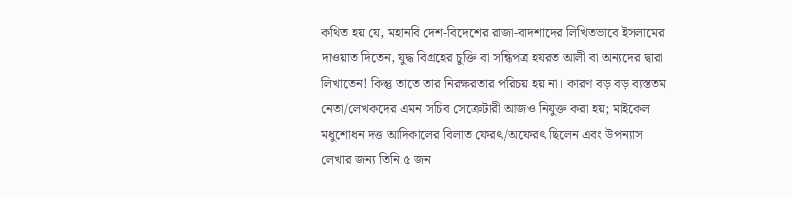কথিত হয় যে, মহানবি দেশ-বিদেশের রাজা-বাদশাদের লিখিতভাবে ইসলামের দাওয়াত দিতেন, যুদ্ধ বিগ্রহের চুক্তি বা সন্ধিপত্র হযরত আলী বা অন্যদের দ্বারা লিখাতেন! কিন্তু তাতে তার নিরক্ষরতার পরিচয় হয় না। কারণ বড় বড় ব্যস্ততম নেতা/লেখকদের এমন সচিব সেক্রেটারী আজও নিযুক্ত করা হয়; মাইকেল মধুশোধন দত্ত আদিকালের বিলাত ফেরৎ/অফেরৎ ছিলেন এবং উপন্যাস লেখার জন্য তিনি ৫ জন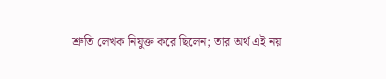শ্রুতি লেখক নিযুক্ত করে ছিলেন; তার অর্থ এই নয়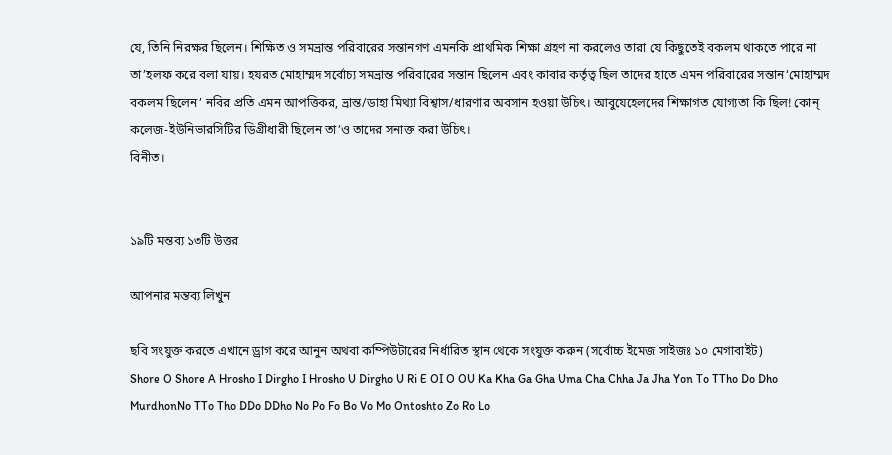যে, তিনি নিরক্ষর ছিলেন। শিক্ষিত ও সমভ্রান্ত পরিবারের সন্তানগণ এমনকি প্রাথমিক শিক্ষা গ্রহণ না করলেও তারা যে কিছুতেই বকলম থাকতে পারে না তা’হলফ করে বলা যায়। হযরত মোহাম্মদ সর্বোচ্য সমভ্রান্ত পরিবারের সন্তান ছিলেন এবং কাবার কর্তৃত্ব ছিল তাদের হাতে এমন পরিবারের সন্তান‘মোহাম্মদ বকলম ছিলেন’ নবির প্রতি এমন আপত্তিকর, ভ্রান্ত/ডাহা মিথ্যা বিশ্বাস/ধারণার অবসান হওয়া উচিৎ। আবুযেহেলদের শিক্ষাগত যোগ্যতা কি ছিল! কোন্ কলেজ-ইউনিভারসিটির ডিগ্রীধারী ছিলেন তা’ও তাদের সনাক্ত করা উচিৎ।
বিনীত।


১৯টি মন্তব্য ১৩টি উত্তর

আপনার মন্তব্য লিখুন

ছবি সংযুক্ত করতে এখানে ড্রাগ করে আনুন অথবা কম্পিউটারের নির্ধারিত স্থান থেকে সংযুক্ত করুন (সর্বোচ্চ ইমেজ সাইজঃ ১০ মেগাবাইট)
Shore O Shore A Hrosho I Dirgho I Hrosho U Dirgho U Ri E OI O OU Ka Kha Ga Gha Uma Cha Chha Ja Jha Yon To TTho Do Dho MurdhonNo TTo Tho DDo DDho No Po Fo Bo Vo Mo Ontoshto Zo Ro Lo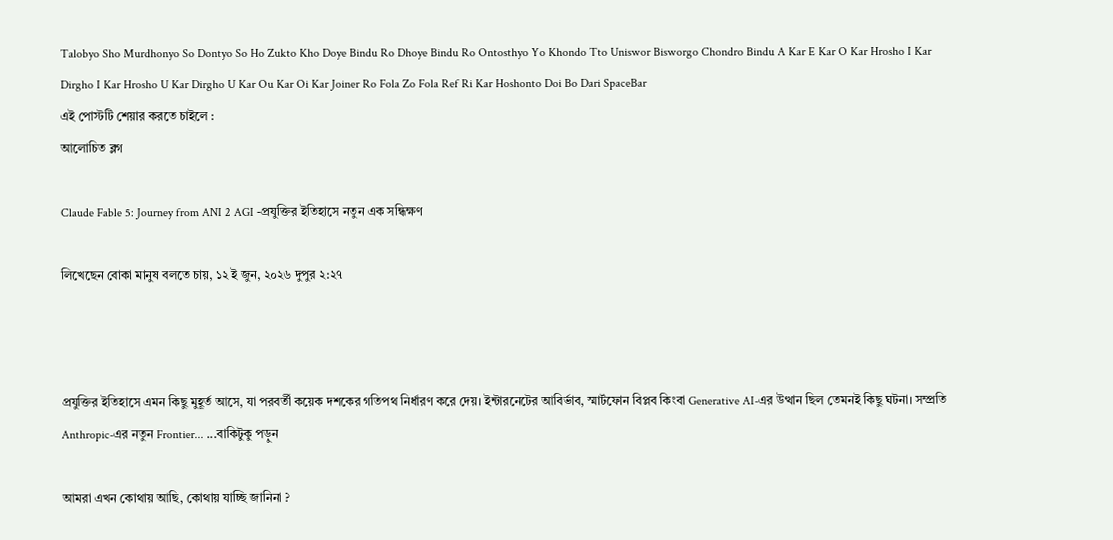Talobyo Sho Murdhonyo So Dontyo So Ho Zukto Kho Doye Bindu Ro Dhoye Bindu Ro Ontosthyo Yo Khondo Tto Uniswor Bisworgo Chondro Bindu A Kar E Kar O Kar Hrosho I Kar Dirgho I Kar Hrosho U Kar Dirgho U Kar Ou Kar Oi Kar Joiner Ro Fola Zo Fola Ref Ri Kar Hoshonto Doi Bo Dari SpaceBar
এই পোস্টটি শেয়ার করতে চাইলে :
আলোচিত ব্লগ

Claude Fable 5: Journey from ANI 2 AGI -প্রযুক্তির ইতিহাসে নতুন এক সন্ধিক্ষণ

লিখেছেন বোকা মানুষ বলতে চায়, ১২ ই জুন, ২০২৬ দুপুর ২:২৭



প্রযুক্তির ইতিহাসে এমন কিছু মুহূর্ত আসে, যা পরবর্তী কয়েক দশকের গতিপথ নির্ধারণ করে দেয়। ইন্টারনেটের আবির্ভাব, স্মার্টফোন বিপ্লব কিংবা Generative AI-এর উত্থান ছিল তেমনই কিছু ঘটনা। সম্প্রতি Anthropic-এর নতুন Frontier... ...বাকিটুকু পড়ুন

আমরা এখন কোথায় আছি, কোথায় যাচ্ছি জানিনা ?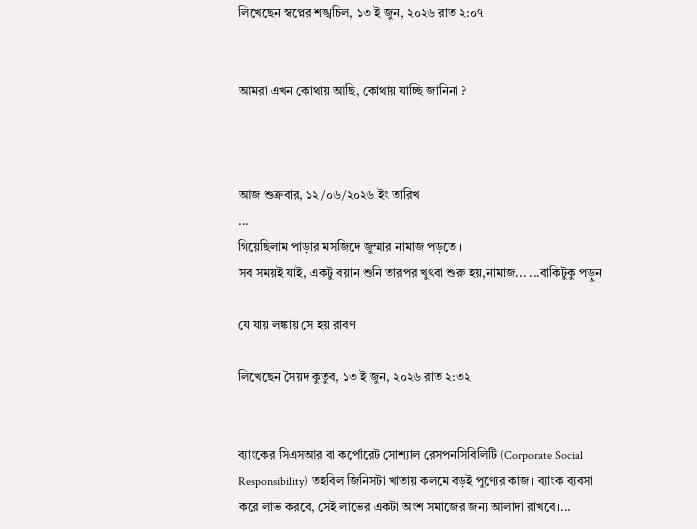লিখেছেন স্বপ্নের শঙ্খচিল, ১৩ ই জুন, ২০২৬ রাত ২:০৭


আমরা এখন কোথায় আছি, কোথায় যাচ্ছি জানিনা ?



আজ শুক্রবার, ১২/০৬/২০২৬ ইং তারিখ
...
গিয়েছিলাম পাড়ার মসজিদে জুম্মার নামাজ পড়তে ।
সব সময়ই যাই, একটু বয়ান শুনি তারপর খুৎবা শুরু হয়,নামাজ... ...বাকিটুকু পড়ুন

যে যায় লঙ্কায় সে হয় রাবণ

লিখেছেন সৈয়দ কুতুব, ১৩ ই জুন, ২০২৬ রাত ২:৩২


ব্যাংকের সিএসআর বা কর্পোরেট সোশ্যাল রেসপনসিবিলিটি (Corporate Social Responsibility) তহবিল জিনিসটা খাতায় কলমে বড়ই পুণ্যের কাজ। ব্যাংক ব্যবসা করে লাভ করবে, সেই লাভের একটা অংশ সমাজের জন্য আলাদা রাখবে।...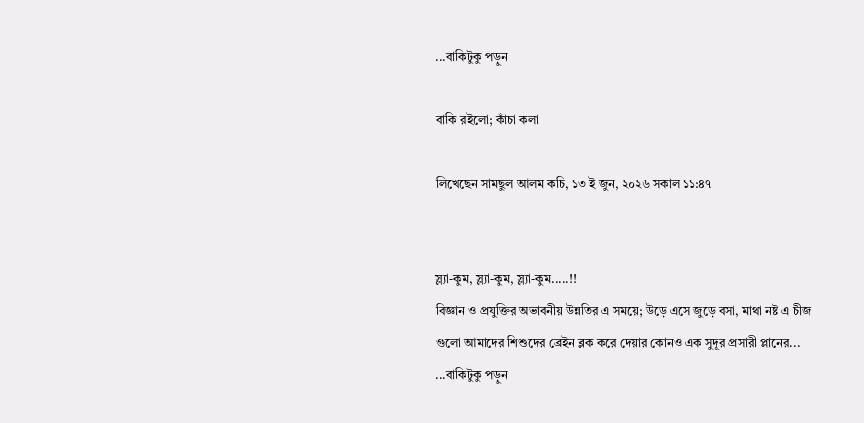...বাকিটুকু পড়ুন

বাকি রইলো; কাঁচা কলা

লিখেছেন সামছুল আলম কচি, ১৩ ই জুন, ২০২৬ সকাল ১১:৪৭


স্ল্যা-কুম, স্ল্যা-কুম, স্ল্যা-কুম.....!!
বিজ্ঞান ও প্রযুক্তির অভাবনীয় উন্নতির এ সময়ে; উড়ে এসে জুড়ে বসা, মাথা নষ্ট এ চীজ গুলো আমাদের শিশুদের ব্রেইন ব্লক করে দেয়ার কোনও এক সুদূর প্রসারী প্লানের... ...বাকিটুকু পড়ুন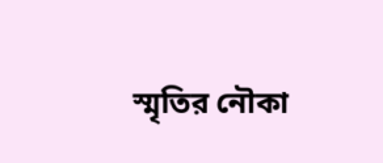স্মৃতির নৌকা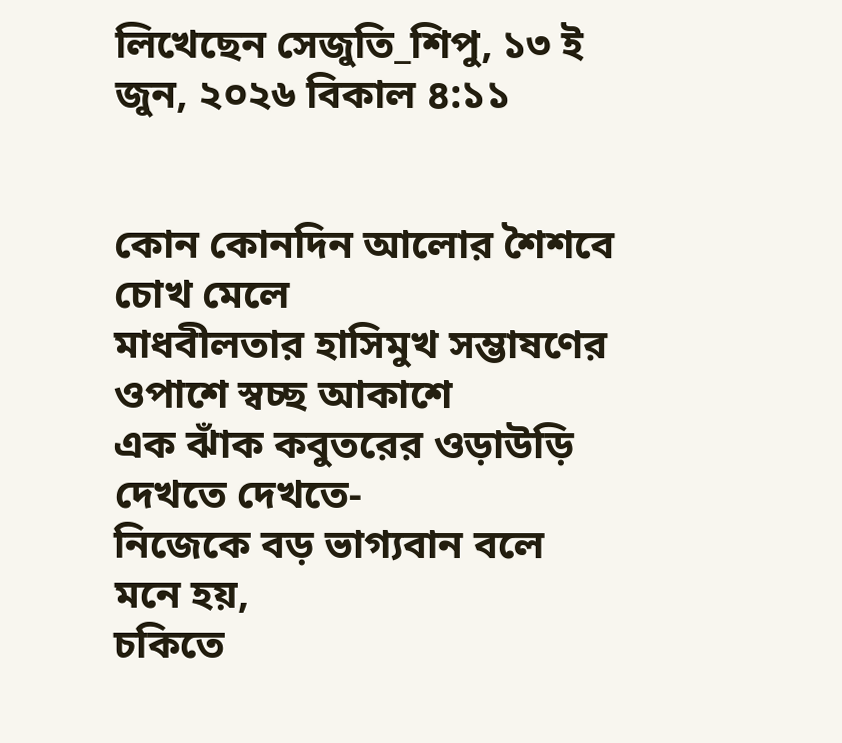লিখেছেন সেজুতি_শিপু, ১৩ ই জুন, ২০২৬ বিকাল ৪:১১


কোন কোনদিন আলোর শৈশবে চোখ মেলে
মাধবীলতার হাসিমুখ সম্ভাষণের ওপাশে স্বচ্ছ আকাশে
এক ঝাঁক কবুতরের ওড়াউড়ি দেখতে দেখতে-
নিজেকে বড় ভাগ্যবান বলে মনে হয়,
চকিতে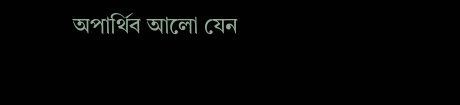অপার্থিব আলো যেন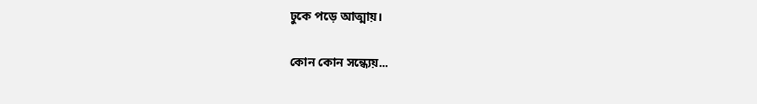ঢুকে পড়ে আত্মায়।

কোন কোন সন্ধ‍্যেয়...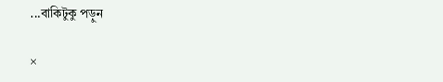...বাকিটুকু পড়ুন

×